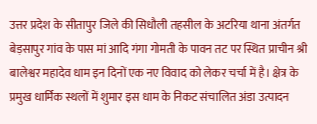उत्तर प्रदेश के सीतापुर जिले की सिधौली तहसील के अटरिया थाना अंतर्गत बेड़सापुर गांव के पास मां आदि गंगा गोमती के पावन तट पर स्थित प्राचीन श्री बालेश्वर महादेव धाम इन दिनों एक नए विवाद को लेकर चर्चा में है। क्षेत्र के प्रमुख धार्मिक स्थलों में शुमार इस धाम के निकट संचालित अंडा उत्पादन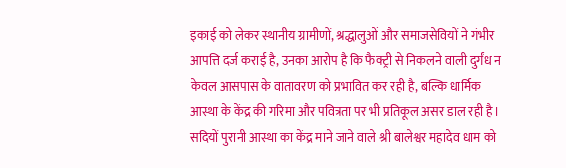इकाई को लेकर स्थानीय ग्रामीणों, श्रद्धालुओं और समाजसेवियों ने गंभीर आपत्ति दर्ज कराई है, उनका आरोप है कि फैक्ट्री से निकलने वाली दुर्गंध न केवल आसपास के वातावरण को प्रभावित कर रही है, बल्कि धार्मिक आस्था के केंद्र की गरिमा और पवित्रता पर भी प्रतिकूल असर डाल रही है। सदियों पुरानी आस्था का केंद्र माने जाने वाले श्री बालेश्वर महादेव धाम को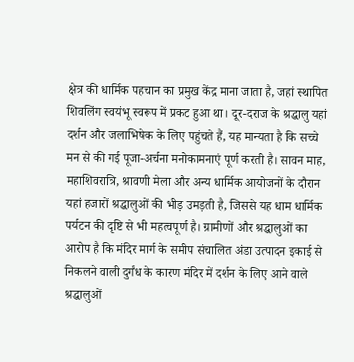क्षेत्र की धार्मिक पहचान का प्रमुख केंद्र माना जाता है, जहां स्थापित शिवलिंग स्वयंभू स्वरूप में प्रकट हुआ था। दूर-दराज के श्रद्धालु यहां दर्शन और जलाभिषेक के लिए पहुंचते हैं, यह मान्यता है कि सच्चे मन से की गई पूजा-अर्चना मनोकामनाएं पूर्ण करती है। सावन माह, महाशिवरात्रि, श्रावणी मेला और अन्य धार्मिक आयोजनों के दौरान यहां हजारों श्रद्धालुओं की भीड़ उमड़ती है, जिससे यह धाम धार्मिक पर्यटन की दृष्टि से भी महत्वपूर्ण है। ग्रामीणों और श्रद्धालुओं का आरोप है कि मंदिर मार्ग के समीप संचालित अंडा उत्पादन इकाई से निकलने वाली दुर्गंध के कारण मंदिर में दर्शन के लिए आने वाले श्रद्धालुओं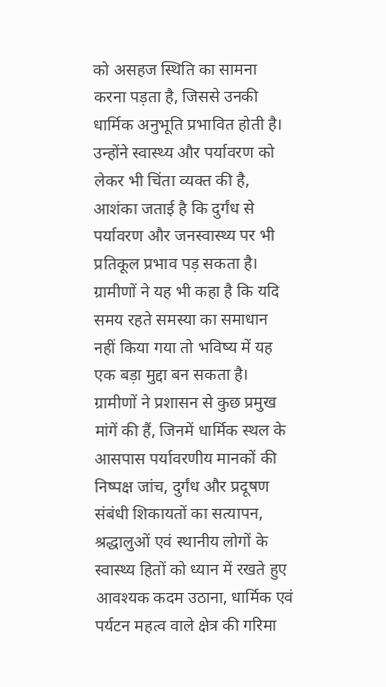को असहज स्थिति का सामना करना पड़ता है, जिससे उनकी धार्मिक अनुभूति प्रभावित होती है। उन्होंने स्वास्थ्य और पर्यावरण को लेकर भी चिंता व्यक्त की है, आशंका जताई है कि दुर्गंध से पर्यावरण और जनस्वास्थ्य पर भी प्रतिकूल प्रभाव पड़ सकता है। ग्रामीणों ने यह भी कहा है कि यदि समय रहते समस्या का समाधान नहीं किया गया तो भविष्य में यह एक बड़ा मुद्दा बन सकता है। ग्रामीणों ने प्रशासन से कुछ प्रमुख मांगें की हैं, जिनमें धार्मिक स्थल के आसपास पर्यावरणीय मानकों की निष्पक्ष जांच, दुर्गंध और प्रदूषण संबंधी शिकायतों का सत्यापन, श्रद्धालुओं एवं स्थानीय लोगों के स्वास्थ्य हितों को ध्यान में रखते हुए आवश्यक कदम उठाना, धार्मिक एवं पर्यटन महत्व वाले क्षेत्र की गरिमा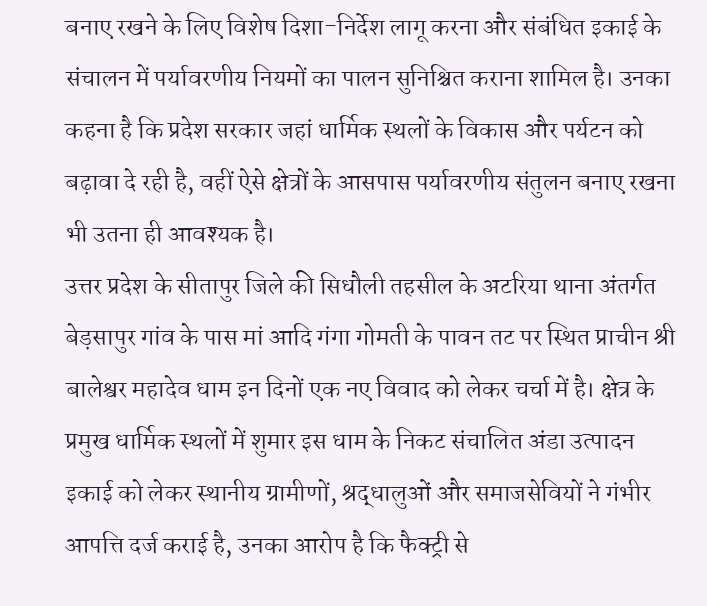बनाए रखने के लिए विशेष दिशा-निर्देश लागू करना और संबंधित इकाई के संचालन में पर्यावरणीय नियमों का पालन सुनिश्चित कराना शामिल है। उनका कहना है कि प्रदेश सरकार जहां धार्मिक स्थलों के विकास और पर्यटन को बढ़ावा दे रही है, वहीं ऐसे क्षेत्रों के आसपास पर्यावरणीय संतुलन बनाए रखना भी उतना ही आवश्यक है।
उत्तर प्रदेश के सीतापुर जिले की सिधौली तहसील के अटरिया थाना अंतर्गत बेड़सापुर गांव के पास मां आदि गंगा गोमती के पावन तट पर स्थित प्राचीन श्री बालेश्वर महादेव धाम इन दिनों एक नए विवाद को लेकर चर्चा में है। क्षेत्र के प्रमुख धार्मिक स्थलों में शुमार इस धाम के निकट संचालित अंडा उत्पादन इकाई को लेकर स्थानीय ग्रामीणों, श्रद्धालुओं और समाजसेवियों ने गंभीर आपत्ति दर्ज कराई है, उनका आरोप है कि फैक्ट्री से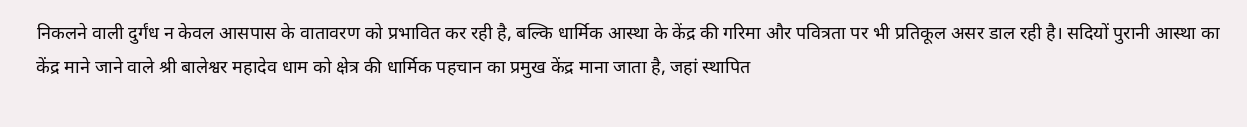निकलने वाली दुर्गंध न केवल आसपास के वातावरण को प्रभावित कर रही है, बल्कि धार्मिक आस्था के केंद्र की गरिमा और पवित्रता पर भी प्रतिकूल असर डाल रही है। सदियों पुरानी आस्था का केंद्र माने जाने वाले श्री बालेश्वर महादेव धाम को क्षेत्र की धार्मिक पहचान का प्रमुख केंद्र माना जाता है, जहां स्थापित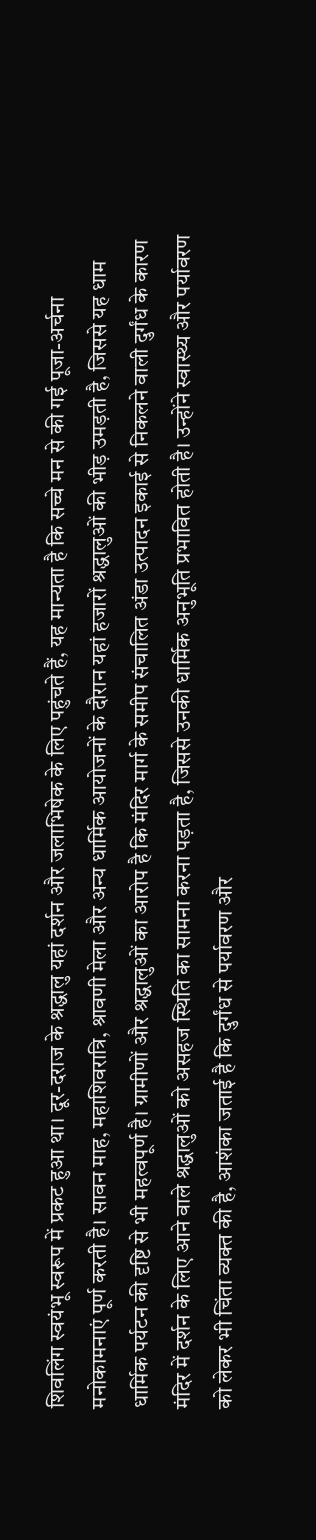शिवलिंग स्वयंभू स्वरूप में प्रकट हुआ था। दूर-दराज के श्रद्धालु यहां दर्शन और जलाभिषेक के लिए पहुंचते हैं, यह मान्यता है कि सच्चे मन से की गई पूजा-अर्चना मनोकामनाएं पूर्ण करती है। सावन माह, महाशिवरात्रि, श्रावणी मेला और अन्य धार्मिक आयोजनों के दौरान यहां हजारों श्रद्धालुओं की भीड़ उमड़ती है, जिससे यह धाम धार्मिक पर्यटन की दृष्टि से भी महत्वपूर्ण है। ग्रामीणों और श्रद्धालुओं का आरोप है कि मंदिर मार्ग के समीप संचालित अंडा उत्पादन इकाई से निकलने वाली दुर्गंध के कारण मंदिर में दर्शन के लिए आने वाले श्रद्धालुओं को असहज स्थिति का सामना करना पड़ता है, जिससे उनकी धार्मिक अनुभूति प्रभावित होती है। उन्होंने स्वास्थ्य और पर्यावरण को लेकर भी चिंता व्यक्त की है, आशंका जताई है कि दुर्गंध से पर्यावरण और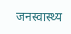जनस्वास्थ्य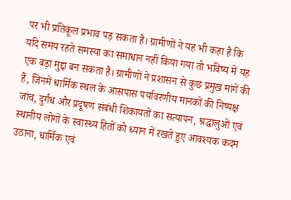पर भी प्रतिकूल प्रभाव पड़ सकता है। ग्रामीणों ने यह भी कहा है कि यदि समय रहते समस्या का समाधान नहीं किया गया तो भविष्य में यह एक बड़ा मुद्दा बन सकता है। ग्रामीणों ने प्रशासन से कुछ प्रमुख मांगें की हैं, जिनमें धार्मिक स्थल के आसपास पर्यावरणीय मानकों की निष्पक्ष जांच, दुर्गंध और प्रदूषण संबंधी शिकायतों का सत्यापन, श्रद्धालुओं एवं स्थानीय लोगों के स्वास्थ्य हितों को ध्यान में रखते हुए आवश्यक कदम उठाना, धार्मिक एवं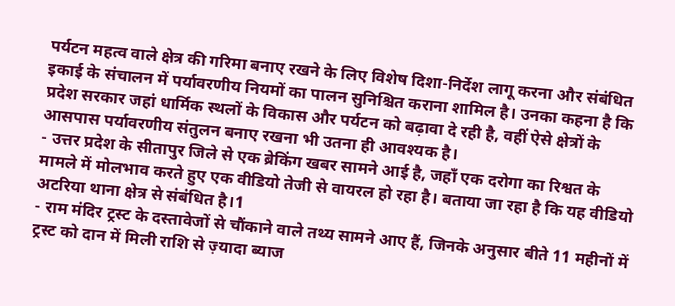पर्यटन महत्व वाले क्षेत्र की गरिमा बनाए रखने के लिए विशेष दिशा-निर्देश लागू करना और संबंधित इकाई के संचालन में पर्यावरणीय नियमों का पालन सुनिश्चित कराना शामिल है। उनका कहना है कि प्रदेश सरकार जहां धार्मिक स्थलों के विकास और पर्यटन को बढ़ावा दे रही है, वहीं ऐसे क्षेत्रों के आसपास पर्यावरणीय संतुलन बनाए रखना भी उतना ही आवश्यक है।
- उत्तर प्रदेश के सीतापुर जिले से एक ब्रेकिंग खबर सामने आई है, जहाँ एक दरोगा का रिश्वत के मामले में मोलभाव करते हुए एक वीडियो तेजी से वायरल हो रहा है। बताया जा रहा है कि यह वीडियो अटरिया थाना क्षेत्र से संबंधित है।1
- राम मंदिर ट्रस्ट के दस्तावेजों से चौंकाने वाले तथ्य सामने आए हैं, जिनके अनुसार बीते 11 महीनों में ट्रस्ट को दान में मिली राशि से ज़्यादा ब्याज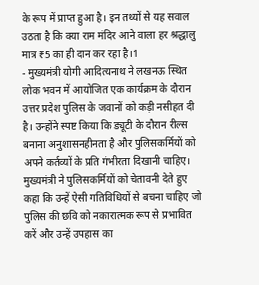के रूप में प्राप्त हुआ है। इन तथ्यों से यह सवाल उठता है कि क्या राम मंदिर आने वाला हर श्रद्धालु मात्र ₹5 का ही दान कर रहा है।1
- मुख्यमंत्री योगी आदित्यनाथ ने लखनऊ स्थित लोक भवन में आयोजित एक कार्यक्रम के दौरान उत्तर प्रदेश पुलिस के जवानों को कड़ी नसीहत दी है। उन्होंने स्पष्ट किया कि ड्यूटी के दौरान रील्स बनाना अनुशासनहीनता है और पुलिसकर्मियों को अपने कर्तव्यों के प्रति गंभीरता दिखानी चाहिए। मुख्यमंत्री ने पुलिसकर्मियों को चेतावनी देते हुए कहा कि उन्हें ऐसी गतिविधियों से बचना चाहिए जो पुलिस की छवि को नकारात्मक रूप से प्रभावित करें और उन्हें उपहास का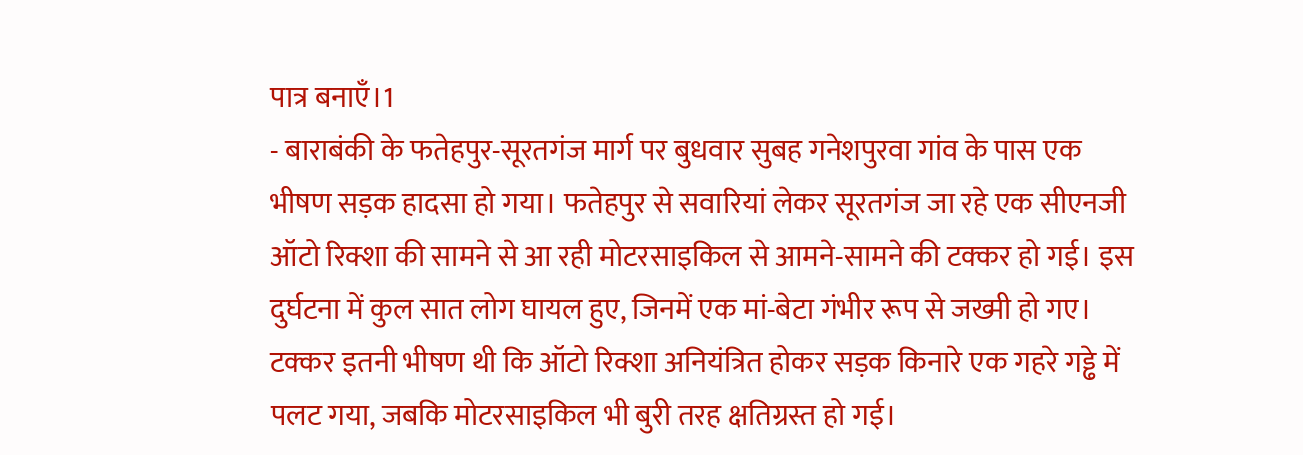पात्र बनाएँ।1
- बाराबंकी के फतेहपुर-सूरतगंज मार्ग पर बुधवार सुबह गनेशपुरवा गांव के पास एक भीषण सड़क हादसा हो गया। फतेहपुर से सवारियां लेकर सूरतगंज जा रहे एक सीएनजी ऑटो रिक्शा की सामने से आ रही मोटरसाइकिल से आमने-सामने की टक्कर हो गई। इस दुर्घटना में कुल सात लोग घायल हुए, जिनमें एक मां-बेटा गंभीर रूप से जख्मी हो गए। टक्कर इतनी भीषण थी कि ऑटो रिक्शा अनियंत्रित होकर सड़क किनारे एक गहरे गड्ढे में पलट गया, जबकि मोटरसाइकिल भी बुरी तरह क्षतिग्रस्त हो गई।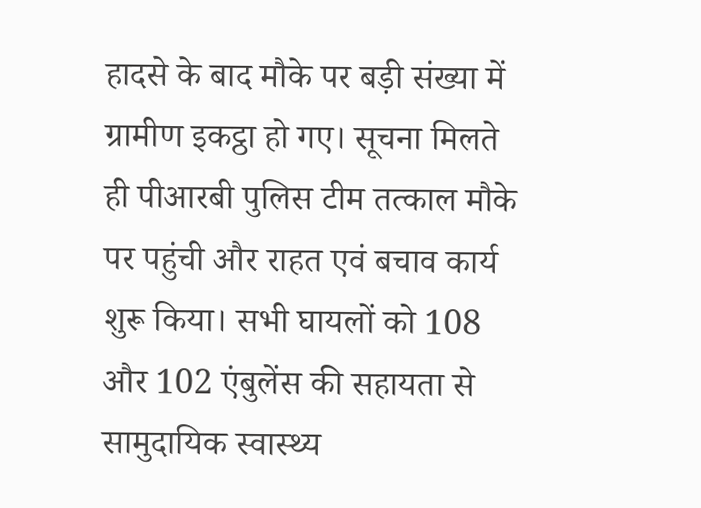हादसे के बाद मौके पर बड़ी संख्या में ग्रामीण इकट्ठा हो गए। सूचना मिलते ही पीआरबी पुलिस टीम तत्काल मौके पर पहुंची और राहत एवं बचाव कार्य शुरू किया। सभी घायलों को 108 और 102 एंबुलेंस की सहायता से सामुदायिक स्वास्थ्य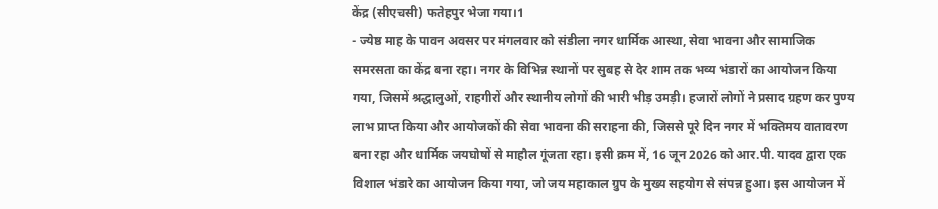केंद्र (सीएचसी) फतेहपुर भेजा गया।1
- ज्येष्ठ माह के पावन अवसर पर मंगलवार को संडीला नगर धार्मिक आस्था, सेवा भावना और सामाजिक समरसता का केंद्र बना रहा। नगर के विभिन्न स्थानों पर सुबह से देर शाम तक भव्य भंडारों का आयोजन किया गया, जिसमें श्रद्धालुओं, राहगीरों और स्थानीय लोगों की भारी भीड़ उमड़ी। हजारों लोगों ने प्रसाद ग्रहण कर पुण्य लाभ प्राप्त किया और आयोजकों की सेवा भावना की सराहना की, जिससे पूरे दिन नगर में भक्तिमय वातावरण बना रहा और धार्मिक जयघोषों से माहौल गूंजता रहा। इसी क्रम में, 16 जून 2026 को आर.पी. यादव द्वारा एक विशाल भंडारे का आयोजन किया गया, जो जय महाकाल ग्रुप के मुख्य सहयोग से संपन्न हुआ। इस आयोजन में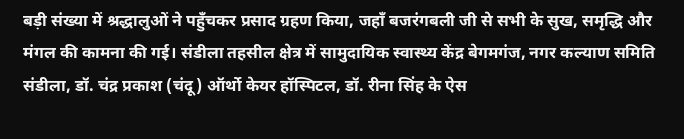बड़ी संख्या में श्रद्धालुओं ने पहुँचकर प्रसाद ग्रहण किया, जहाँ बजरंगबली जी से सभी के सुख, समृद्धि और मंगल की कामना की गई। संडीला तहसील क्षेत्र में सामुदायिक स्वास्थ्य केंद्र बेगमगंज, नगर कल्याण समिति संडीला, डॉ. चंद्र प्रकाश (चंदू) ऑर्थो केयर हॉस्पिटल, डॉ. रीना सिंह के ऐस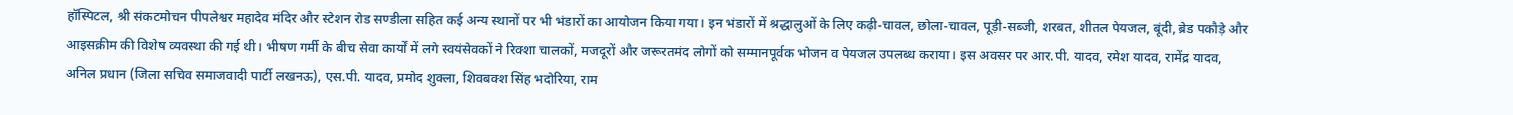हॉस्पिटल, श्री संकटमोचन पीपलेश्वर महादेव मंदिर और स्टेशन रोड सण्डीला सहित कई अन्य स्थानों पर भी भंडारों का आयोजन किया गया। इन भंडारों में श्रद्धालुओं के लिए कढ़ी-चावल, छोला-चावल, पूड़ी-सब्जी, शरबत, शीतल पेयजल, बूंदी, ब्रेड पकौड़े और आइसक्रीम की विशेष व्यवस्था की गई थी। भीषण गर्मी के बीच सेवा कार्यों में लगे स्वयंसेवकों ने रिक्शा चालकों, मजदूरों और जरूरतमंद लोगों को सम्मानपूर्वक भोजन व पेयजल उपलब्ध कराया। इस अवसर पर आर.पी. यादव, रमेश यादव, रामेंद्र यादव, अनिल प्रधान (जिला सचिव समाजवादी पार्टी लखनऊ), एस.पी. यादव, प्रमोद शुक्ला, शिवबक्श सिंह भदोरिया, राम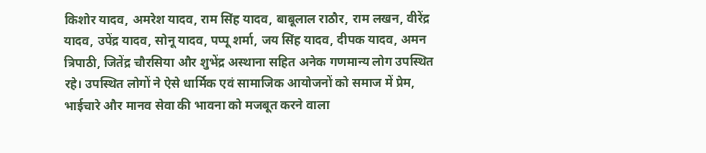किशोर यादव, अमरेश यादव, राम सिंह यादव, बाबूलाल राठौर, राम लखन, वीरेंद्र यादव, उपेंद्र यादव, सोनू यादव, पप्पू शर्मा, जय सिंह यादव, दीपक यादव, अमन त्रिपाठी, जितेंद्र चौरसिया और शुभेंद्र अस्थाना सहित अनेक गणमान्य लोग उपस्थित रहे। उपस्थित लोगों ने ऐसे धार्मिक एवं सामाजिक आयोजनों को समाज में प्रेम, भाईचारे और मानव सेवा की भावना को मजबूत करने वाला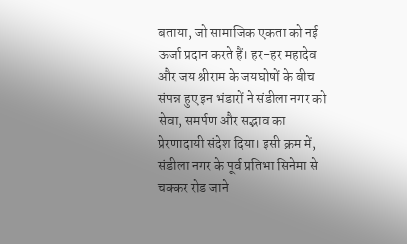बताया, जो सामाजिक एकता को नई ऊर्जा प्रदान करते हैं। हर-हर महादेव और जय श्रीराम के जयघोषों के बीच संपन्न हुए इन भंडारों ने संडीला नगर को सेवा, समर्पण और सद्भाव का प्रेरणादायी संदेश दिया। इसी क्रम में, संडीला नगर के पूर्व प्रतिभा सिनेमा से चक्कर रोड जाने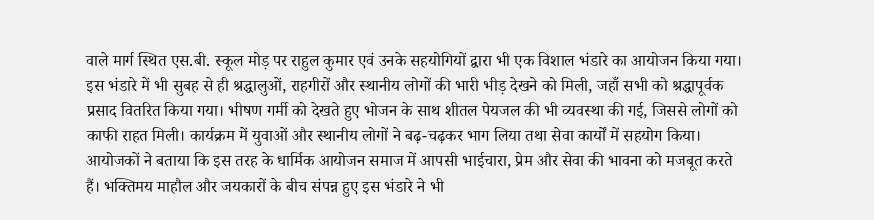वाले मार्ग स्थित एस.बी. स्कूल मोड़ पर राहुल कुमार एवं उनके सहयोगियों द्वारा भी एक विशाल भंडारे का आयोजन किया गया। इस भंडारे में भी सुबह से ही श्रद्धालुओं, राहगीरों और स्थानीय लोगों की भारी भीड़ देखने को मिली, जहाँ सभी को श्रद्धापूर्वक प्रसाद वितरित किया गया। भीषण गर्मी को देखते हुए भोजन के साथ शीतल पेयजल की भी व्यवस्था की गई, जिससे लोगों को काफी राहत मिली। कार्यक्रम में युवाओं और स्थानीय लोगों ने बढ़-चढ़कर भाग लिया तथा सेवा कार्यों में सहयोग किया। आयोजकों ने बताया कि इस तरह के धार्मिक आयोजन समाज में आपसी भाईचारा, प्रेम और सेवा की भावना को मजबूत करते हैं। भक्तिमय माहौल और जयकारों के बीच संपन्न हुए इस भंडारे ने भी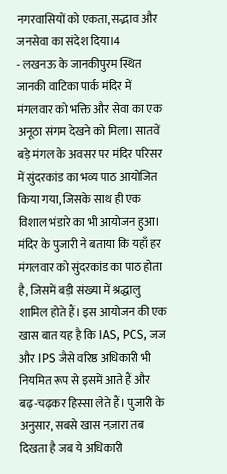नगरवासियों को एकता, सद्भाव और जनसेवा का संदेश दिया।4
- लखनऊ के जानकीपुरम स्थित जानकी वाटिका पार्क मंदिर में मंगलवार को भक्ति और सेवा का एक अनूठा संगम देखने को मिला। सातवें बड़े मंगल के अवसर पर मंदिर परिसर में सुंदरकांड का भव्य पाठ आयोजित किया गया, जिसके साथ ही एक विशाल भंडारे का भी आयोजन हुआ। मंदिर के पुजारी ने बताया कि यहाँ हर मंगलवार को सुंदरकांड का पाठ होता है, जिसमें बड़ी संख्या में श्रद्धालु शामिल होते हैं। इस आयोजन की एक खास बात यह है कि IAS, PCS, जज और IPS जैसे वरिष्ठ अधिकारी भी नियमित रूप से इसमें आते हैं और बढ़-चढ़कर हिस्सा लेते हैं। पुजारी के अनुसार, सबसे खास नज़ारा तब दिखता है जब ये अधिकारी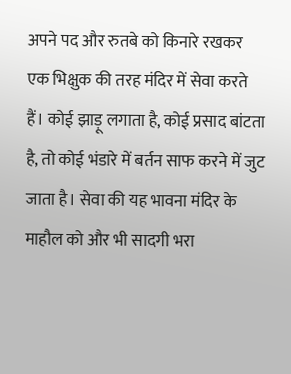अपने पद और रुतबे को किनारे रखकर एक भिक्षुक की तरह मंदिर में सेवा करते हैं। कोई झाड़ू लगाता है, कोई प्रसाद बांटता है, तो कोई भंडारे में बर्तन साफ करने में जुट जाता है। सेवा की यह भावना मंदिर के माहौल को और भी सादगी भरा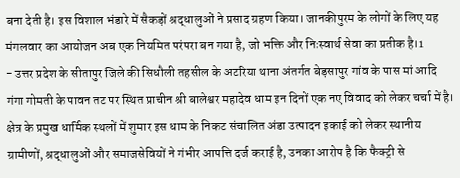बना देती है। इस विशाल भंडारे में सैकड़ों श्रद्धालुओं ने प्रसाद ग्रहण किया। जानकीपुरम के लोगों के लिए यह मंगलवार का आयोजन अब एक नियमित परंपरा बन गया है, जो भक्ति और निःस्वार्थ सेवा का प्रतीक है।1
- उत्तर प्रदेश के सीतापुर जिले की सिधौली तहसील के अटरिया थाना अंतर्गत बेड़सापुर गांव के पास मां आदि गंगा गोमती के पावन तट पर स्थित प्राचीन श्री बालेश्वर महादेव धाम इन दिनों एक नए विवाद को लेकर चर्चा में है। क्षेत्र के प्रमुख धार्मिक स्थलों में शुमार इस धाम के निकट संचालित अंडा उत्पादन इकाई को लेकर स्थानीय ग्रामीणों, श्रद्धालुओं और समाजसेवियों ने गंभीर आपत्ति दर्ज कराई है, उनका आरोप है कि फैक्ट्री से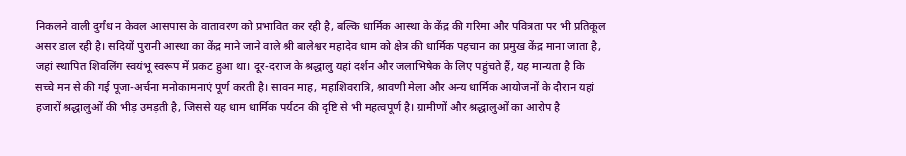निकलने वाली दुर्गंध न केवल आसपास के वातावरण को प्रभावित कर रही है, बल्कि धार्मिक आस्था के केंद्र की गरिमा और पवित्रता पर भी प्रतिकूल असर डाल रही है। सदियों पुरानी आस्था का केंद्र माने जाने वाले श्री बालेश्वर महादेव धाम को क्षेत्र की धार्मिक पहचान का प्रमुख केंद्र माना जाता है, जहां स्थापित शिवलिंग स्वयंभू स्वरूप में प्रकट हुआ था। दूर-दराज के श्रद्धालु यहां दर्शन और जलाभिषेक के लिए पहुंचते हैं, यह मान्यता है कि सच्चे मन से की गई पूजा-अर्चना मनोकामनाएं पूर्ण करती है। सावन माह, महाशिवरात्रि, श्रावणी मेला और अन्य धार्मिक आयोजनों के दौरान यहां हजारों श्रद्धालुओं की भीड़ उमड़ती है, जिससे यह धाम धार्मिक पर्यटन की दृष्टि से भी महत्वपूर्ण है। ग्रामीणों और श्रद्धालुओं का आरोप है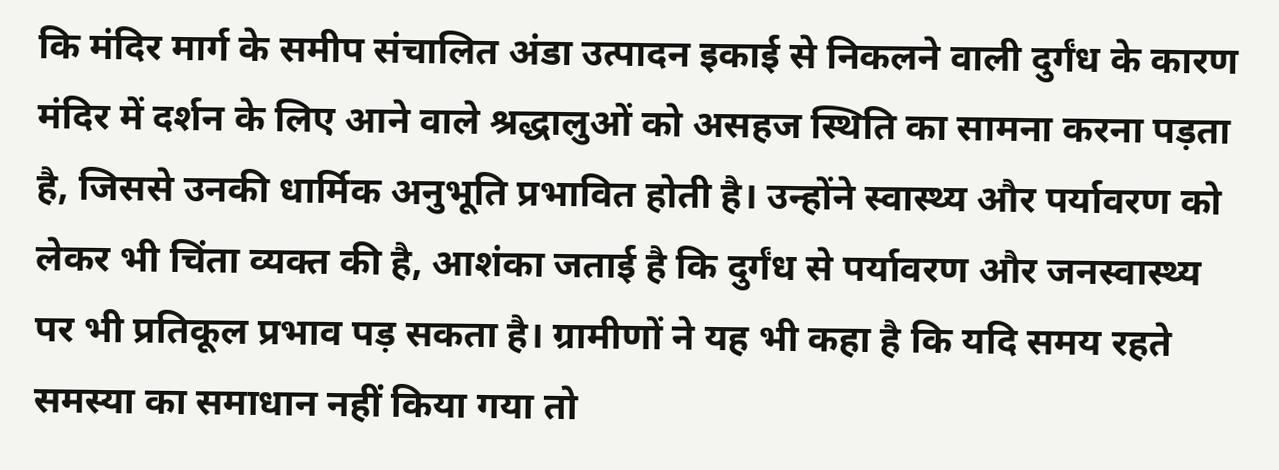कि मंदिर मार्ग के समीप संचालित अंडा उत्पादन इकाई से निकलने वाली दुर्गंध के कारण मंदिर में दर्शन के लिए आने वाले श्रद्धालुओं को असहज स्थिति का सामना करना पड़ता है, जिससे उनकी धार्मिक अनुभूति प्रभावित होती है। उन्होंने स्वास्थ्य और पर्यावरण को लेकर भी चिंता व्यक्त की है, आशंका जताई है कि दुर्गंध से पर्यावरण और जनस्वास्थ्य पर भी प्रतिकूल प्रभाव पड़ सकता है। ग्रामीणों ने यह भी कहा है कि यदि समय रहते समस्या का समाधान नहीं किया गया तो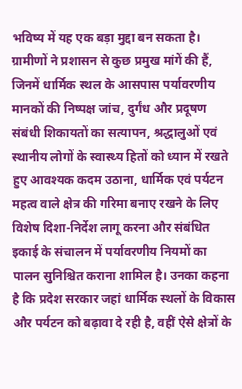भविष्य में यह एक बड़ा मुद्दा बन सकता है। ग्रामीणों ने प्रशासन से कुछ प्रमुख मांगें की हैं, जिनमें धार्मिक स्थल के आसपास पर्यावरणीय मानकों की निष्पक्ष जांच, दुर्गंध और प्रदूषण संबंधी शिकायतों का सत्यापन, श्रद्धालुओं एवं स्थानीय लोगों के स्वास्थ्य हितों को ध्यान में रखते हुए आवश्यक कदम उठाना, धार्मिक एवं पर्यटन महत्व वाले क्षेत्र की गरिमा बनाए रखने के लिए विशेष दिशा-निर्देश लागू करना और संबंधित इकाई के संचालन में पर्यावरणीय नियमों का पालन सुनिश्चित कराना शामिल है। उनका कहना है कि प्रदेश सरकार जहां धार्मिक स्थलों के विकास और पर्यटन को बढ़ावा दे रही है, वहीं ऐसे क्षेत्रों के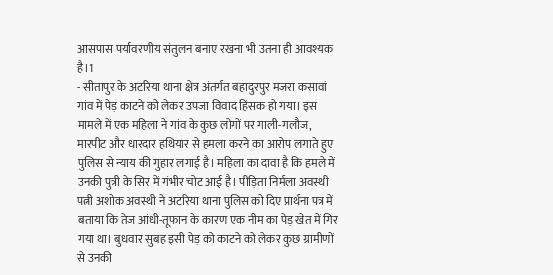आसपास पर्यावरणीय संतुलन बनाए रखना भी उतना ही आवश्यक है।1
- सीतापुर के अटरिया थाना क्षेत्र अंतर्गत बहादुरपुर मजरा कसावां गांव में पेड़ काटने को लेकर उपजा विवाद हिंसक हो गया। इस मामले में एक महिला ने गांव के कुछ लोगों पर गाली-गलौज, मारपीट और धारदार हथियार से हमला करने का आरोप लगाते हुए पुलिस से न्याय की गुहार लगाई है। महिला का दावा है कि हमले में उनकी पुत्री के सिर में गंभीर चोट आई है। पीड़िता निर्मला अवस्थी पत्नी अशोक अवस्थी ने अटरिया थाना पुलिस को दिए प्रार्थना पत्र में बताया कि तेज आंधी-तूफान के कारण एक नीम का पेड़ खेत में गिर गया था। बुधवार सुबह इसी पेड़ को काटने को लेकर कुछ ग्रामीणों से उनकी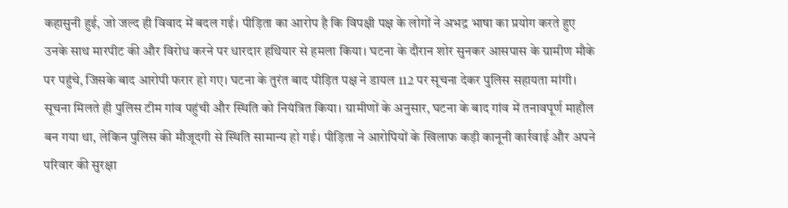कहासुनी हुई, जो जल्द ही विवाद में बदल गई। पीड़िता का आरोप है कि विपक्षी पक्ष के लोगों ने अभद्र भाषा का प्रयोग करते हुए उनके साथ मारपीट की और विरोध करने पर धारदार हथियार से हमला किया। घटना के दौरान शोर सुनकर आसपास के ग्रामीण मौके पर पहुंचे, जिसके बाद आरोपी फरार हो गए। घटना के तुरंत बाद पीड़ित पक्ष ने डायल 112 पर सूचना देकर पुलिस सहायता मांगी। सूचना मिलते ही पुलिस टीम गांव पहुंची और स्थिति को नियंत्रित किया। ग्रामीणों के अनुसार, घटना के बाद गांव में तनावपूर्ण माहौल बन गया था, लेकिन पुलिस की मौजूदगी से स्थिति सामान्य हो गई। पीड़िता ने आरोपियों के खिलाफ कड़ी कानूनी कार्रवाई और अपने परिवार की सुरक्षा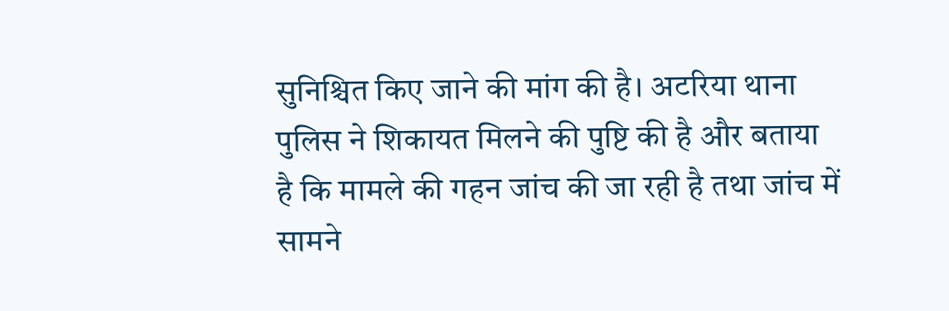सुनिश्चित किए जाने की मांग की है। अटरिया थाना पुलिस ने शिकायत मिलने की पुष्टि की है और बताया है कि मामले की गहन जांच की जा रही है तथा जांच में सामने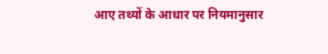आए तथ्यों के आधार पर नियमानुसार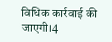विधिक कार्रवाई की जाएगी।4